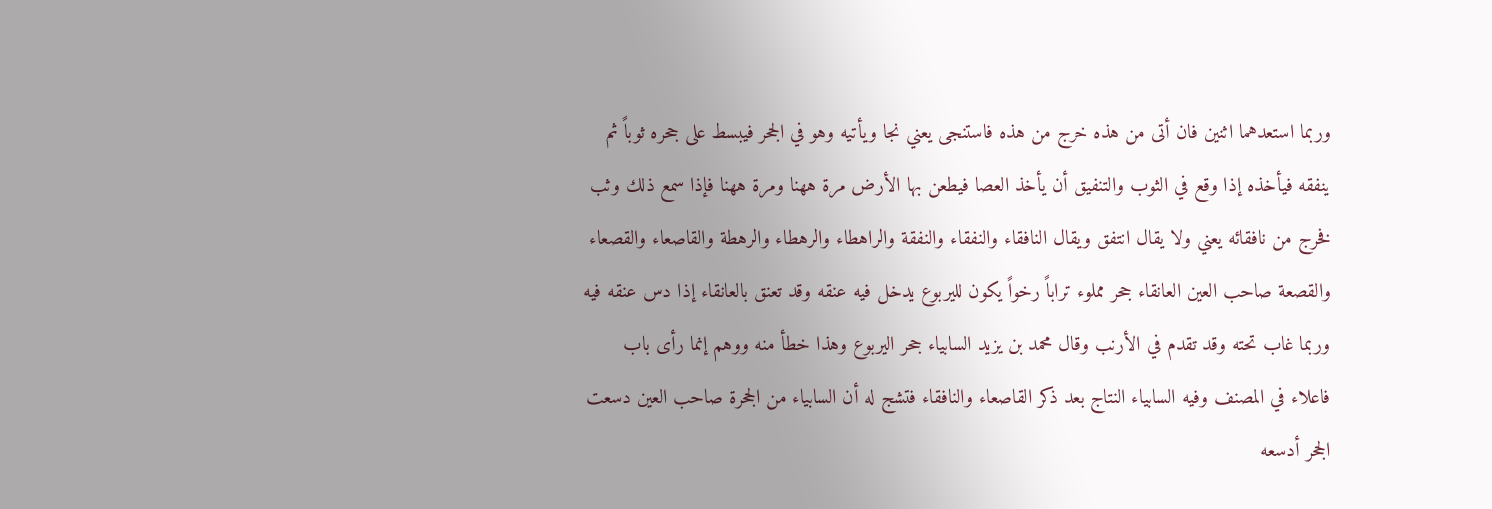وربما استعدهما اثنين فان أتى من هذه خرج من هذه فاستنجى يعني نجا ويأتيه وهو في الجحر فيبسط على جحره ثوباً ثم ينفقه فيأخذه إذا وقع في الثوب والتنفيق أن يأخذ العصا فيطعن بها الأرض مرة ههنا ومرة ههنا فإذا سمع ذلك وثب فخرج من نافقائه يعني ولا يقال انتفق ويقال النافقاء والنفقاء والنفقة والراهطاء والرهطاء والرهطة والقاصعاء والقصعاء والقصعة صاحب العين العانقاء جحر مملوء تراباً رخواً يكون لليربوع يدخل فيه عنقه وقد تعنق بالعانقاء إذا دس عنقه فيه وربما غاب تحته وقد تقدم في الأرنب وقال محمد بن يزيد السابياء جحر اليربوع وهذا خطأ منه ووهم إنما رأى باب فاعلاء في المصنف وفيه السابياء النتاج بعد ذكر القاصعاء والنافقاء فتشج له أن السابياء من الجحرة صاحب العين دسعت الجحر أدسعه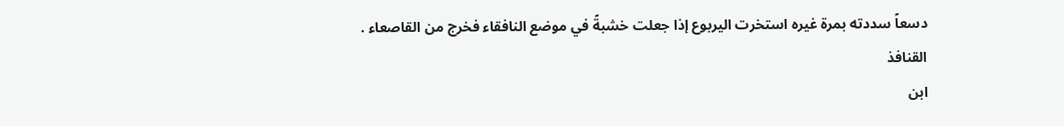دسعاً سددته بمرة غيره استخرت اليربوع إذا جعلت خشبةً في موضع النافقاء فخرج من القاصعاء .
القنافذ
ابن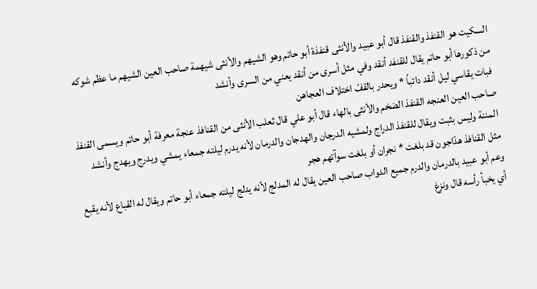السكيت هو القنفذ والقنفذ قال أبو عبيد والأنثى قنفذة أبو حاتم وهو الشيهم والأنثى شيهمة صاحب العين الشيهم ما عظم شوكه من ذكورها أبو حاتم يقال للقنفد أنقد وفي مثل أسرى من أنقد يعني من السرى وأنشد
فبات يقاسي ليل أنقد دائباً * ويحدر بالقفّ اختلاف العجاهن
صاحب العين العنجه القنفذ الضخم والأنثى بالهاء قال أبو علي قال ثعلب الأنثى من القنافذ عنجة معرفة أبو حاتم ويسمى القنفذ المننة وليس بثبت ويقال للقنفذ الدراج ولمشيه الدرجان والهدجان والدرمان لأنه يدرم ليلته جمعاء يمشي ويدرج ويهدج وأنشد
مثل القنافذ هدّاجون قد بلغت * نجران أو بلغت سوآتهم هجر
وعم أبو عبيد بالدرمان والدرم جميع الدواب صاحب العين يقال له المدلج لأنه يدلج ليلته جمعاء أبو حاتم ويقال له القباع لأنه يقبع أي يخبأ رأسه قال ونزغ